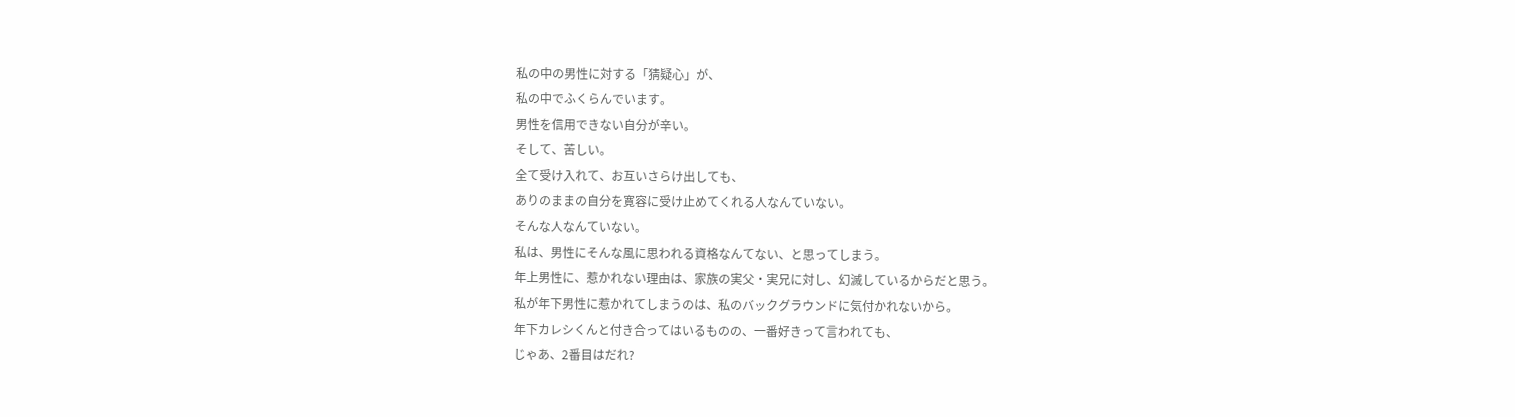私の中の男性に対する「猜疑心」が、
私の中でふくらんでいます。
男性を信用できない自分が辛い。
そして、苦しい。
全て受け入れて、お互いさらけ出しても、
ありのままの自分を寛容に受け止めてくれる人なんていない。
そんな人なんていない。
私は、男性にそんな風に思われる資格なんてない、と思ってしまう。
年上男性に、惹かれない理由は、家族の実父・実兄に対し、幻滅しているからだと思う。
私が年下男性に惹かれてしまうのは、私のバックグラウンドに気付かれないから。
年下カレシくんと付き合ってはいるものの、一番好きって言われても、
じゃあ、2番目はだれ?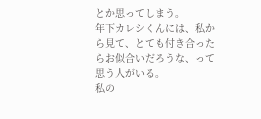とか思ってしまう。
年下カレシくんには、私から見て、とても付き合ったらお似合いだろうな、って思う人がいる。
私の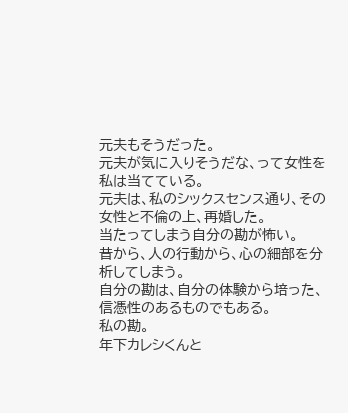元夫もそうだった。
元夫が気に入りそうだな、って女性を私は当てている。
元夫は、私のシックスセンス通り、その女性と不倫の上、再婚した。
当たってしまう自分の勘が怖い。
昔から、人の行動から、心の細部を分析してしまう。
自分の勘は、自分の体験から培った、信憑性のあるものでもある。
私の勘。
年下カレシくんと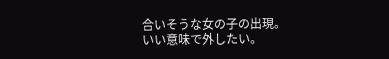合いそうな女の子の出現。
いい意味で外したい。